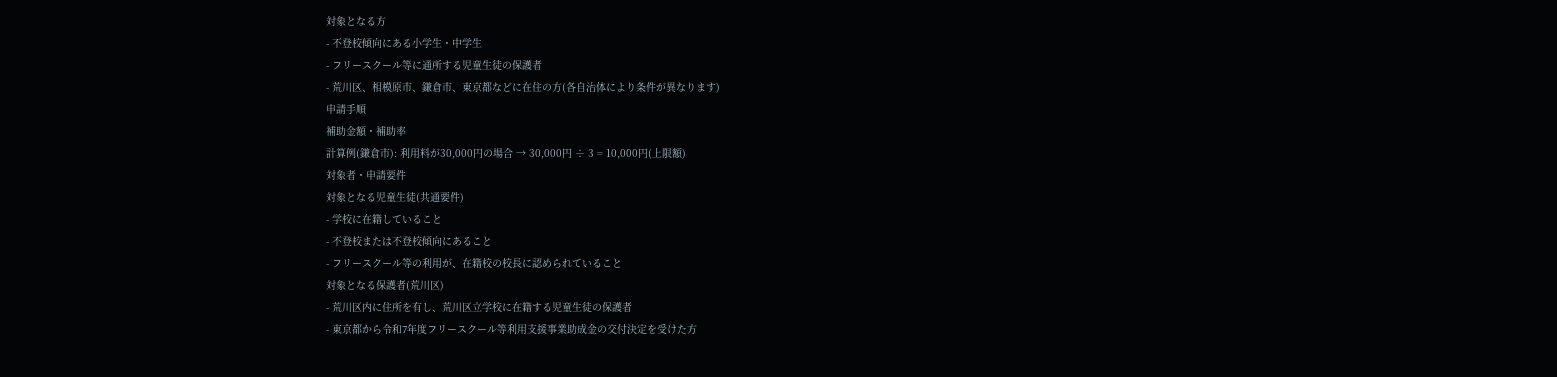対象となる方
- 不登校傾向にある小学生・中学生
- フリースクール等に通所する児童生徒の保護者
- 荒川区、相模原市、鎌倉市、東京都などに在住の方(各自治体により条件が異なります)
申請手順
補助金額・補助率
計算例(鎌倉市): 利用料が30,000円の場合 → 30,000円 ÷ 3 = 10,000円(上限額)
対象者・申請要件
対象となる児童生徒(共通要件)
- 学校に在籍していること
- 不登校または不登校傾向にあること
- フリースクール等の利用が、在籍校の校長に認められていること
対象となる保護者(荒川区)
- 荒川区内に住所を有し、荒川区立学校に在籍する児童生徒の保護者
- 東京都から令和7年度フリースクール等利用支援事業助成金の交付決定を受けた方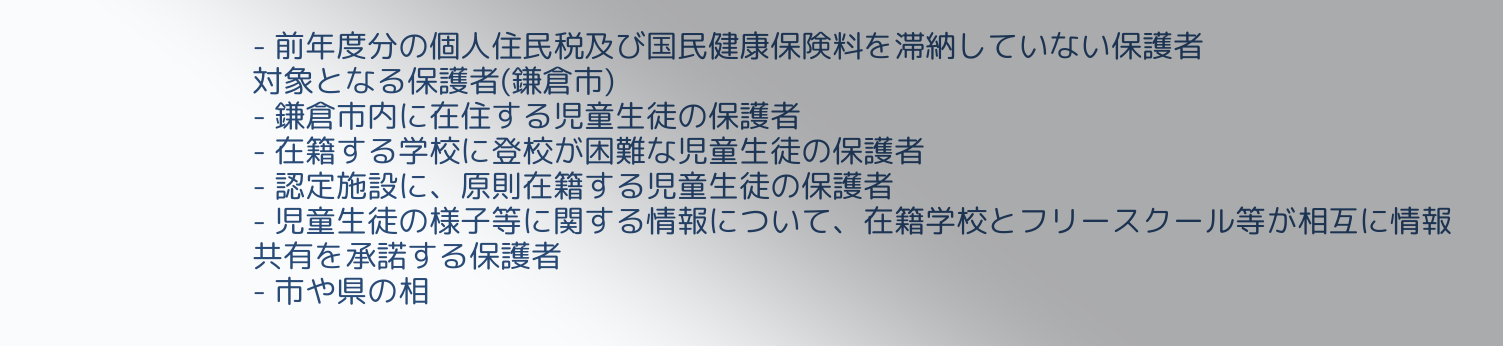- 前年度分の個人住民税及び国民健康保険料を滞納していない保護者
対象となる保護者(鎌倉市)
- 鎌倉市内に在住する児童生徒の保護者
- 在籍する学校に登校が困難な児童生徒の保護者
- 認定施設に、原則在籍する児童生徒の保護者
- 児童生徒の様子等に関する情報について、在籍学校とフリースクール等が相互に情報共有を承諾する保護者
- 市や県の相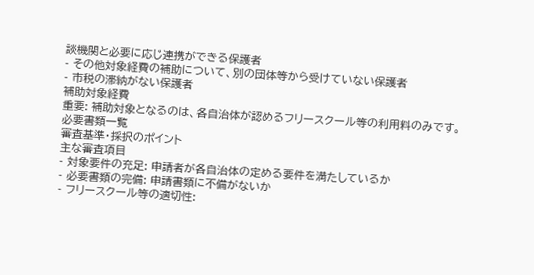談機関と必要に応じ連携ができる保護者
- その他対象経費の補助について、別の団体等から受けていない保護者
- 市税の滞納がない保護者
補助対象経費
重要: 補助対象となるのは、各自治体が認めるフリースクール等の利用料のみです。
必要書類一覧
審査基準・採択のポイント
主な審査項目
- 対象要件の充足: 申請者が各自治体の定める要件を満たしているか
- 必要書類の完備: 申請書類に不備がないか
- フリースクール等の適切性: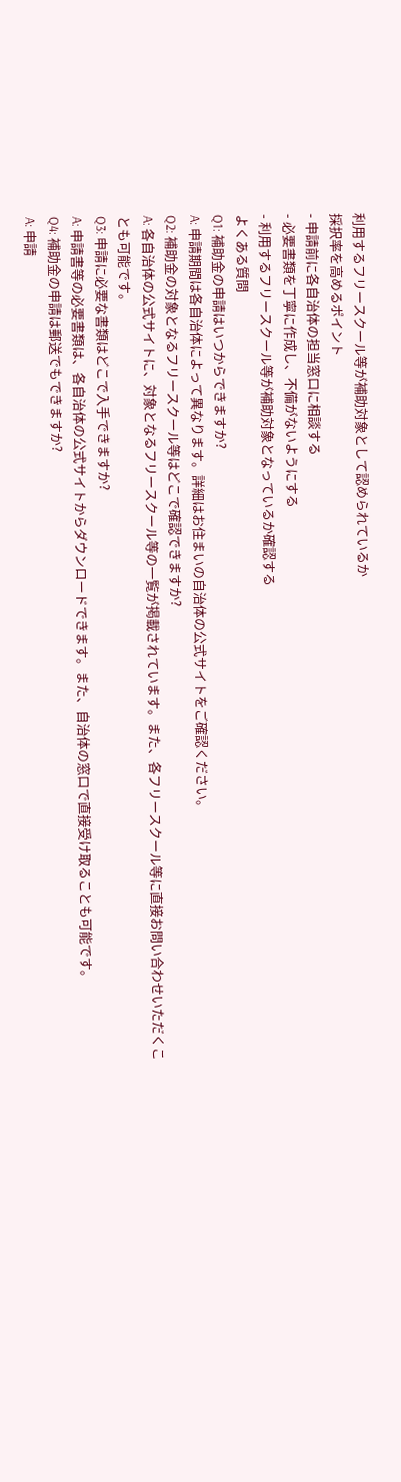利用するフリースクール等が補助対象として認められているか
採択率を高めるポイント
- 申請前に各自治体の担当窓口に相談する
- 必要書類を丁寧に作成し、不備がないようにする
- 利用するフリースクール等が補助対象となっているか確認する
よくある質問
Q1: 補助金の申請はいつからできますか?
A: 申請期間は各自治体によって異なります。詳細はお住まいの自治体の公式サイトをご確認ください。
Q2: 補助金の対象となるフリースクール等はどこで確認できますか?
A: 各自治体の公式サイトに、対象となるフリースクール等の一覧が掲載されています。また、各フリースクール等に直接お問い合わせいただくことも可能です。
Q3: 申請に必要な書類はどこで入手できますか?
A: 申請書等の必要書類は、各自治体の公式サイトからダウンロードできます。また、自治体の窓口で直接受け取ることも可能です。
Q4: 補助金の申請は郵送でもできますか?
A: 申請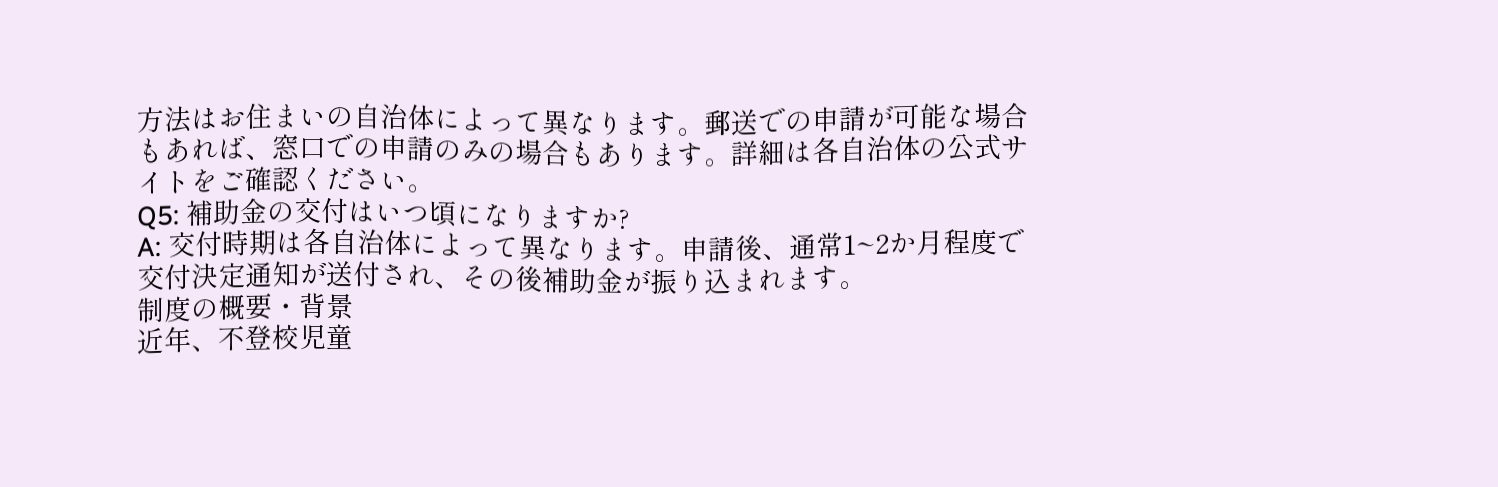方法はお住まいの自治体によって異なります。郵送での申請が可能な場合もあれば、窓口での申請のみの場合もあります。詳細は各自治体の公式サイトをご確認ください。
Q5: 補助金の交付はいつ頃になりますか?
A: 交付時期は各自治体によって異なります。申請後、通常1~2か月程度で交付決定通知が送付され、その後補助金が振り込まれます。
制度の概要・背景
近年、不登校児童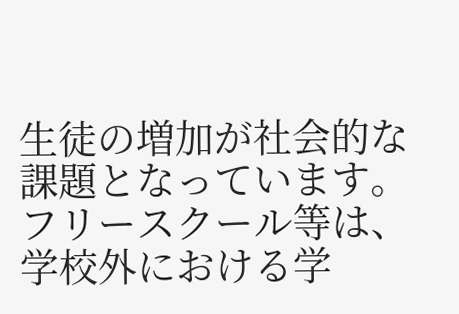生徒の増加が社会的な課題となっています。フリースクール等は、学校外における学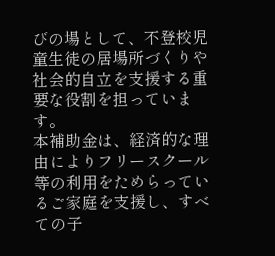びの場として、不登校児童生徒の居場所づくりや社会的自立を支援する重要な役割を担っています。
本補助金は、経済的な理由によりフリースクール等の利用をためらっているご家庭を支援し、すべての子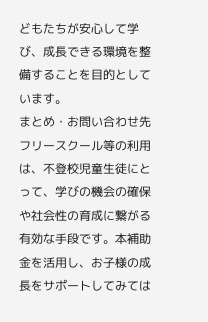どもたちが安心して学び、成長できる環境を整備することを目的としています。
まとめ・お問い合わせ先
フリースクール等の利用は、不登校児童生徒にとって、学びの機会の確保や社会性の育成に繋がる有効な手段です。本補助金を活用し、お子様の成長をサポートしてみては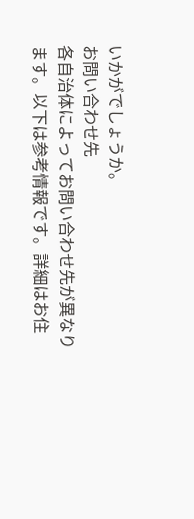いかがでしょうか。
お問い合わせ先
各自治体によってお問い合わせ先が異なります。以下は参考情報です。詳細はお住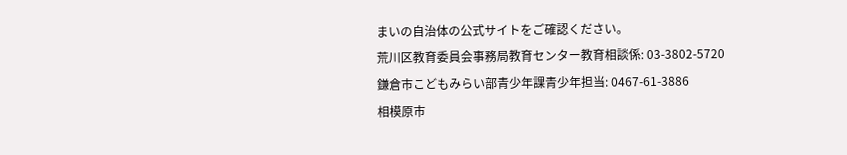まいの自治体の公式サイトをご確認ください。
荒川区教育委員会事務局教育センター教育相談係: 03-3802-5720
鎌倉市こどもみらい部青少年課青少年担当: 0467-61-3886
相模原市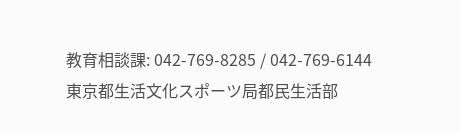教育相談課: 042-769-8285 / 042-769-6144
東京都生活文化スポーツ局都民生活部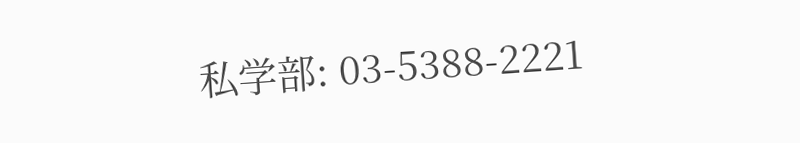私学部: 03-5388-2221